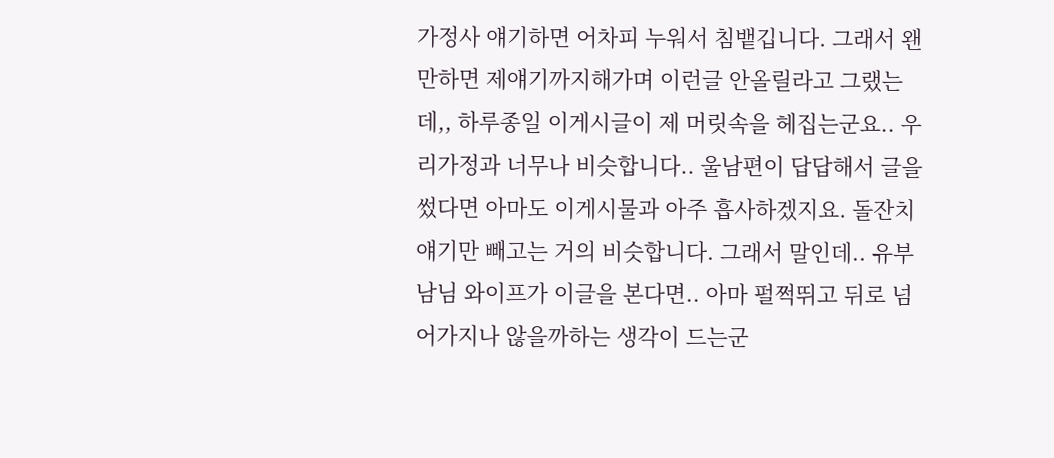가정사 얘기하면 어차피 누워서 침뱉깁니다. 그래서 왠만하면 제얘기까지해가며 이런글 안올릴라고 그랬는데,, 하루종일 이게시글이 제 머릿속을 헤집는군요.. 우리가정과 너무나 비슷합니다.. 울남편이 답답해서 글을 썼다면 아마도 이게시물과 아주 흡사하겠지요. 돌잔치 얘기만 빼고는 거의 비슷합니다. 그래서 말인데.. 유부남님 와이프가 이글을 본다면.. 아마 펄쩍뛰고 뒤로 넘어가지나 않을까하는 생각이 드는군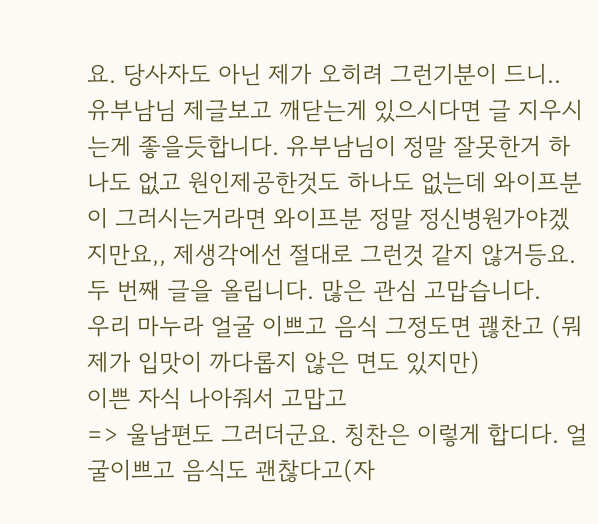요. 당사자도 아닌 제가 오히려 그런기분이 드니..
유부남님 제글보고 깨닫는게 있으시다면 글 지우시는게 좋을듯합니다. 유부남님이 정말 잘못한거 하나도 없고 원인제공한것도 하나도 없는데 와이프분이 그러시는거라면 와이프분 정말 정신병원가야겠지만요,, 제생각에선 절대로 그런것 같지 않거등요.
두 번째 글을 올립니다. 많은 관심 고맙습니다.
우리 마누라 얼굴 이쁘고 음식 그정도면 괞찬고 (뭐 제가 입맛이 까다롭지 않은 면도 있지만)
이쁜 자식 나아줘서 고맙고
=> 울남편도 그러더군요. 칭찬은 이렇게 합디다. 얼굴이쁘고 음식도 괜찮다고(자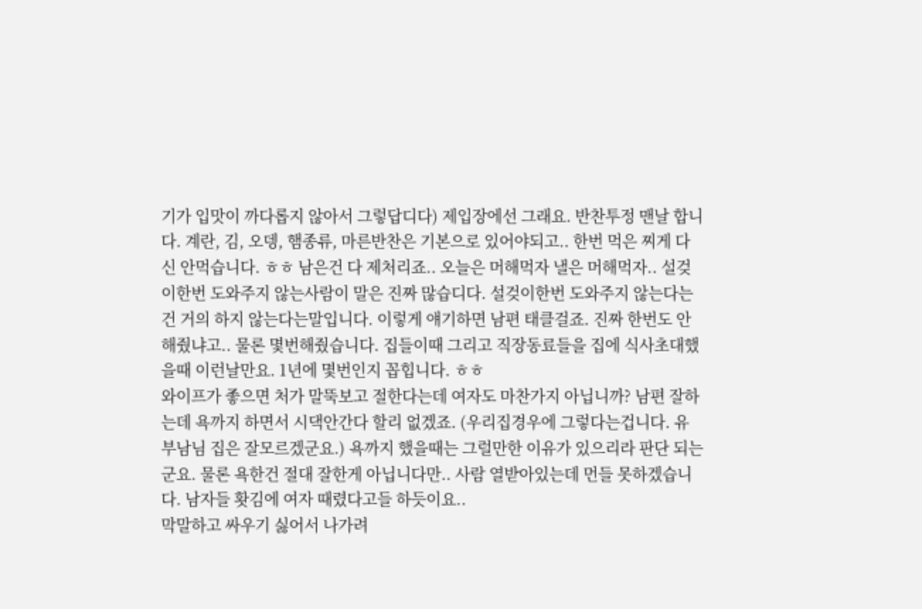기가 입맛이 까다롭지 않아서 그렇답디다) 제입장에선 그래요. 반찬투정 맨날 합니다. 계란, 김, 오뎅, 햄종류, 마른반찬은 기본으로 있어야되고.. 한번 먹은 찌게 다신 안먹습니다. ㅎㅎ 남은건 다 제처리죠.. 오늘은 머해먹자 낼은 머해먹자.. 설겆이한번 도와주지 않는사람이 말은 진짜 많습디다. 설겆이한번 도와주지 않는다는건 거의 하지 않는다는말입니다. 이렇게 얘기하면 남편 태클걸죠. 진짜 한번도 안해줬냐고.. 물론 몇번해줬습니다. 집들이때 그리고 직장동료들을 집에 식사초대했을때 이런날만요. 1년에 몇번인지 꼽힙니다. ㅎㅎ
와이프가 좋으면 처가 말뚝보고 절한다는데 여자도 마찬가지 아닙니까? 남편 잘하는데 욕까지 하면서 시댁안간다 할리 없겠죠. (우리집경우에 그렇다는겁니다. 유부남님 집은 잘모르겠군요.) 욕까지 했을때는 그럴만한 이유가 있으리라 판단 되는군요. 물론 욕한건 절대 잘한게 아닙니다만.. 사람 열받아있는데 먼들 못하겠습니다. 남자들 홧김에 여자 때렸다고들 하듯이요..
막말하고 싸우기 싫어서 나가려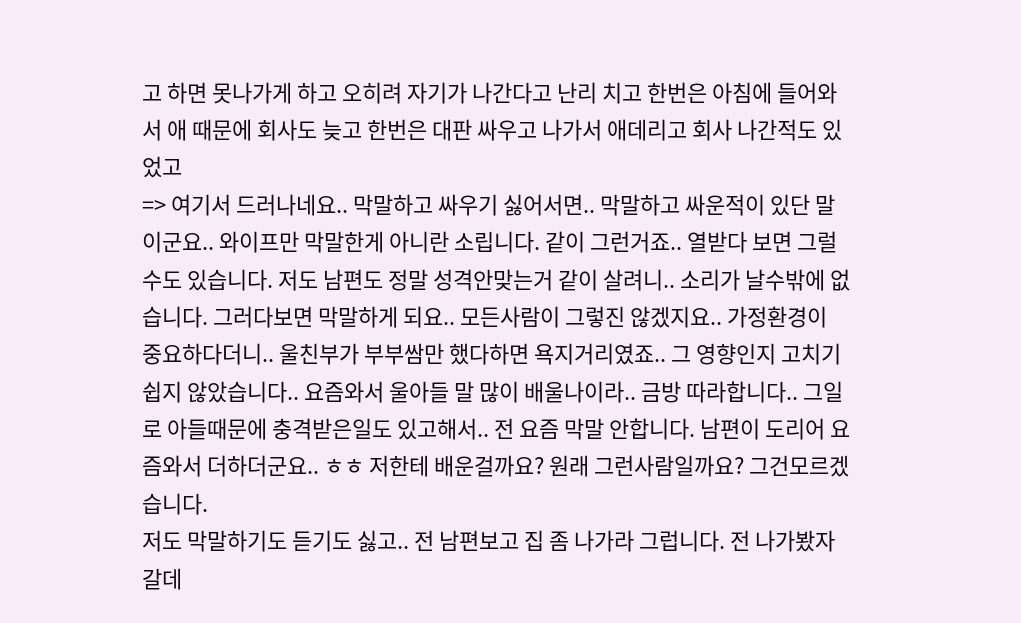고 하면 못나가게 하고 오히려 자기가 나간다고 난리 치고 한번은 아침에 들어와서 애 때문에 회사도 늦고 한번은 대판 싸우고 나가서 애데리고 회사 나간적도 있었고
=> 여기서 드러나네요.. 막말하고 싸우기 싫어서면.. 막말하고 싸운적이 있단 말이군요.. 와이프만 막말한게 아니란 소립니다. 같이 그런거죠.. 열받다 보면 그럴수도 있습니다. 저도 남편도 정말 성격안맞는거 같이 살려니.. 소리가 날수밖에 없습니다. 그러다보면 막말하게 되요.. 모든사람이 그렇진 않겠지요.. 가정환경이 중요하다더니.. 울친부가 부부쌈만 했다하면 욕지거리였죠.. 그 영향인지 고치기 쉽지 않았습니다.. 요즘와서 울아들 말 많이 배울나이라.. 금방 따라합니다.. 그일로 아들때문에 충격받은일도 있고해서.. 전 요즘 막말 안합니다. 남편이 도리어 요즘와서 더하더군요.. ㅎㅎ 저한테 배운걸까요? 원래 그런사람일까요? 그건모르겠습니다.
저도 막말하기도 듣기도 싫고.. 전 남편보고 집 좀 나가라 그럽니다. 전 나가봤자 갈데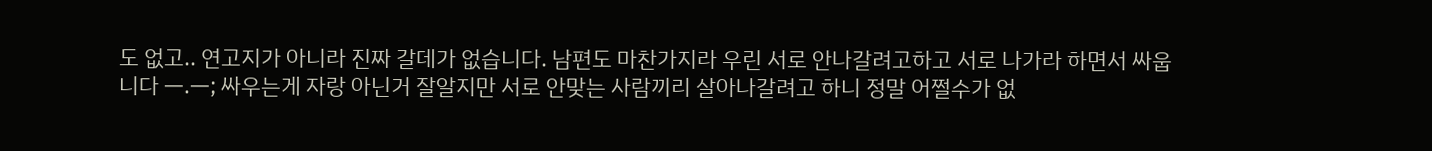도 없고.. 연고지가 아니라 진짜 갈데가 없습니다. 남편도 마찬가지라 우린 서로 안나갈려고하고 서로 나가라 하면서 싸웁니다 ㅡ.ㅡ; 싸우는게 자랑 아닌거 잘알지만 서로 안맞는 사람끼리 살아나갈려고 하니 정말 어쩔수가 없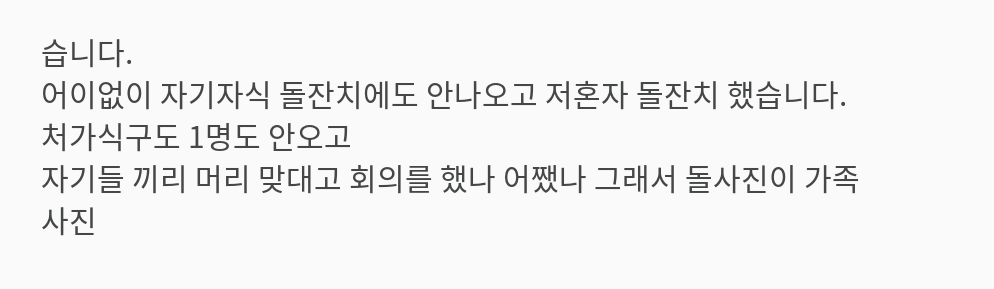습니다.
어이없이 자기자식 돌잔치에도 안나오고 저혼자 돌잔치 했습니다. 처가식구도 1명도 안오고
자기들 끼리 머리 맞대고 회의를 했나 어쨌나 그래서 돌사진이 가족사진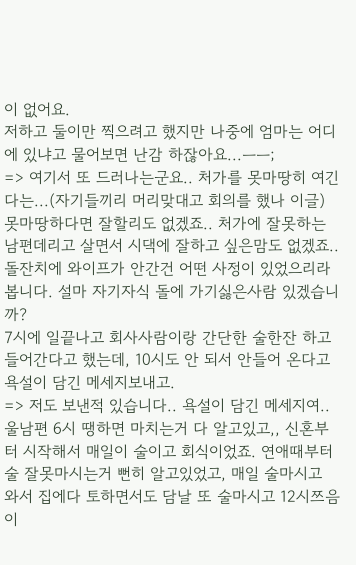이 없어요.
저하고 둘이만 찍으려고 했지만 나중에 엄마는 어디에 있냐고 물어보면 난감 하잖아요...ㅡㅡ;
=> 여기서 또 드러나는군요.. 처가를 못마땅히 여긴다는...(자기들끼리 머리맞대고 회의를 했나 이글) 못마땅하다면 잘할리도 없겠죠.. 처가에 잘못하는 남편데리고 살면서 시댁에 잘하고 싶은맘도 없겠죠.. 돌잔치에 와이프가 안간건 어떤 사정이 있었으리라 봅니다. 설마 자기자식 돌에 가기싫은사람 있겠습니까?
7시에 일끝나고 회사사람이랑 간단한 술한잔 하고 들어간다고 했는데, 10시도 안 되서 안들어 온다고
욕설이 담긴 메세지보내고.
=> 저도 보낸적 있습니다.. 욕설이 담긴 메세지여.. 울남편 6시 땡하면 마치는거 다 알고있고,, 신혼부터 시작해서 매일이 술이고 회식이었죠. 연애때부터 술 잘못마시는거 뻔히 알고있었고, 매일 술마시고 와서 집에다 토하면서도 담날 또 술마시고 12시쯔음이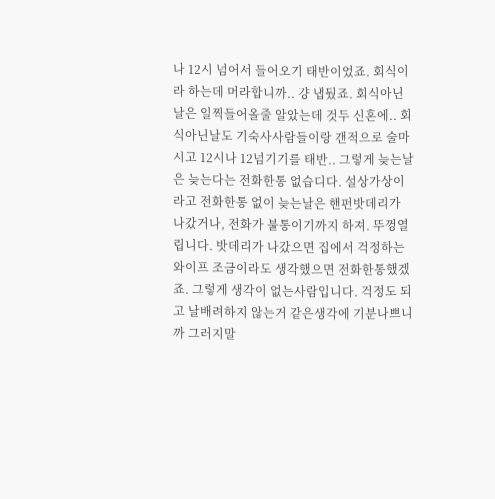나 12시 넘어서 들어오기 태반이었죠. 회식이라 하는데 머라합니까.. 걍 냅뒀죠. 회식아닌날은 일찍들어올줄 알았는데 것두 신혼에.. 회식아닌날도 기숙사사람들이랑 갠적으로 술마시고 12시나 12넘기기를 태반.. 그렇게 늦는날은 늦는다는 전화한통 없습디다. 설상가상이라고 전화한통 없이 늦는날은 핸펀밧데리가 나갔거나, 전화가 불통이기까지 하져. 뚜껑열립니다. 밧데리가 나갔으면 집에서 걱정하는 와이프 조금이라도 생각했으면 전화한통했겠죠. 그렇게 생각이 없는사람입니다. 걱정도 되고 날배려하지 않는거 같은생각에 기분나쁘니까 그러지말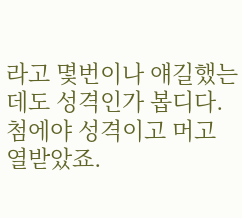라고 몇번이나 얘길했는데도 성격인가 봅디다. 첨에야 성격이고 머고 열받았죠.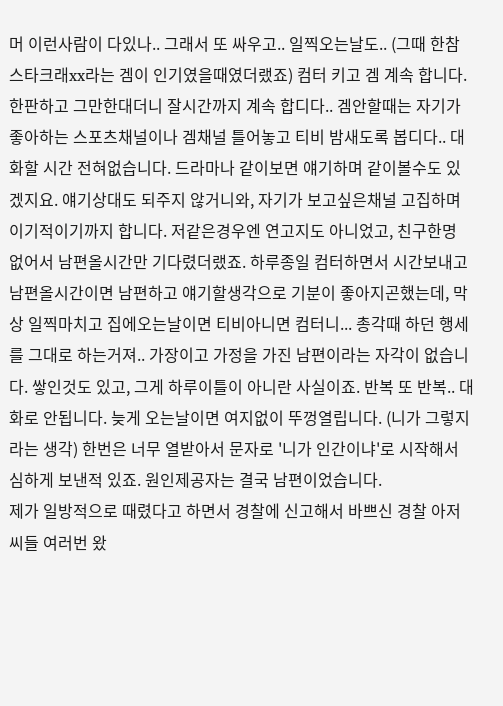머 이런사람이 다있나.. 그래서 또 싸우고.. 일찍오는날도.. (그때 한참 스타크래xx라는 겜이 인기였을때였더랬죠) 컴터 키고 겜 계속 합니다. 한판하고 그만한대더니 잘시간까지 계속 합디다.. 겜안할때는 자기가 좋아하는 스포츠채널이나 겜채널 틀어놓고 티비 밤새도록 봅디다.. 대화할 시간 전혀없습니다. 드라마나 같이보면 얘기하며 같이볼수도 있겠지요. 얘기상대도 되주지 않거니와, 자기가 보고싶은채널 고집하며 이기적이기까지 합니다. 저같은경우엔 연고지도 아니었고, 친구한명 없어서 남편올시간만 기다렸더랬죠. 하루종일 컴터하면서 시간보내고 남편올시간이면 남편하고 얘기할생각으로 기분이 좋아지곤했는데, 막상 일찍마치고 집에오는날이면 티비아니면 컴터니... 총각때 하던 행세를 그대로 하는거져.. 가장이고 가정을 가진 남편이라는 자각이 없습니다. 쌓인것도 있고, 그게 하루이틀이 아니란 사실이죠. 반복 또 반복.. 대화로 안됩니다. 늦게 오는날이면 여지없이 뚜껑열립니다. (니가 그렇지라는 생각) 한번은 너무 열받아서 문자로 '니가 인간이냐'로 시작해서 심하게 보낸적 있죠. 원인제공자는 결국 남편이었습니다.
제가 일방적으로 때렸다고 하면서 경찰에 신고해서 바쁘신 경찰 아저씨들 여러번 왔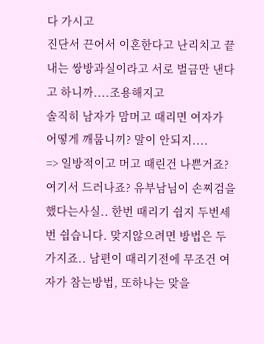다 가시고
진단서 끈어서 이혼한다고 난리치고 끝내는 쌍방과실이라고 서로 벌금만 낸다고 하니까....조용해지고
솔직히 남자가 맘머고 때리면 여자가 어떻게 깨뭅니끼? 말이 안되지....
=> 일방적이고 머고 때린건 나쁜거죠? 여기서 드러나죠? 유부남님이 손찌검을 했다는사실.. 한번 때리기 쉽지 두번세번 쉽습니다. 맞지않으려면 방법은 두가지죠.. 남편이 때리기전에 무조건 여자가 참는방법, 또하나는 맞을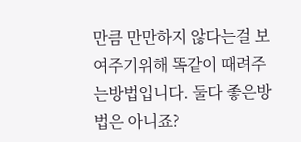만큼 만만하지 않다는걸 보여주기위해 똑같이 때려주는방법입니다. 둘다 좋은방법은 아니죠?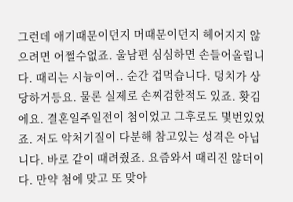그런데 애기때문이던지 머때문이던지 헤어지지 않으려면 어쩔수없죠. 울남편 심심하면 손들어올립니다. 때리는 시늉이여.. 순간 겁먹습니다. 덩치가 상당하거등요. 물론 실제로 손찌검한적도 있죠. 홧김에요. 결혼일주일전이 첨이었고 그후로도 몇번있었죠. 저도 악처기질이 다분해 참고있는 성격은 아닙니다. 바로 같이 때려줬죠. 요즘와서 때리진 않더이다. 만약 첨에 맞고 또 맞아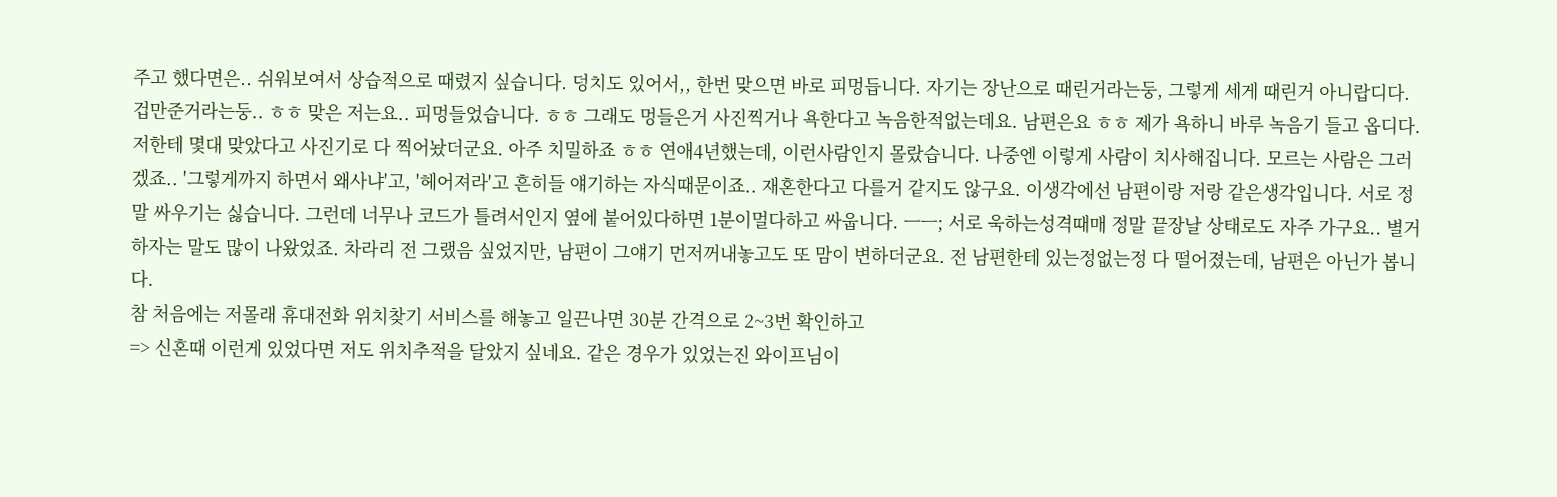주고 했다면은.. 쉬워보여서 상습적으로 때렸지 싶습니다. 덩치도 있어서,, 한번 맞으면 바로 피멍듭니다. 자기는 장난으로 때린거라는둥, 그렇게 세게 때린거 아니랍디다. 겁만준거라는둥.. ㅎㅎ 맞은 저는요.. 피멍들었습니다. ㅎㅎ 그래도 멍들은거 사진찍거나 욕한다고 녹음한적없는데요. 남편은요 ㅎㅎ 제가 욕하니 바루 녹음기 들고 옵디다. 저한테 몇대 맞았다고 사진기로 다 찍어놨더군요. 아주 치밀하죠 ㅎㅎ 연애4년했는데, 이런사람인지 몰랐습니다. 나중엔 이렇게 사람이 치사해집니다. 모르는 사람은 그러겠죠.. '그렇게까지 하면서 왜사냐'고, '헤어져라'고 흔히들 얘기하는 자식때문이죠.. 재혼한다고 다를거 같지도 않구요. 이생각에선 남편이랑 저랑 같은생각입니다. 서로 정말 싸우기는 싫습니다. 그런데 너무나 코드가 틀려서인지 옆에 붙어있다하면 1분이멀다하고 싸웁니다. ㅡㅡ; 서로 욱하는성격때매 정말 끝장날 상태로도 자주 가구요.. 별거하자는 말도 많이 나왔었죠. 차라리 전 그랬음 싶었지만, 남편이 그얘기 먼저꺼내놓고도 또 맘이 변하더군요. 전 남편한테 있는정없는정 다 떨어졌는데, 남편은 아닌가 봅니다.
참 처음에는 저몰래 휴대전화 위치찾기 서비스를 해놓고 일끈나면 30분 간격으로 2~3번 확인하고
=> 신혼때 이런게 있었다면 저도 위치추적을 달았지 싶네요. 같은 경우가 있었는진 와이프님이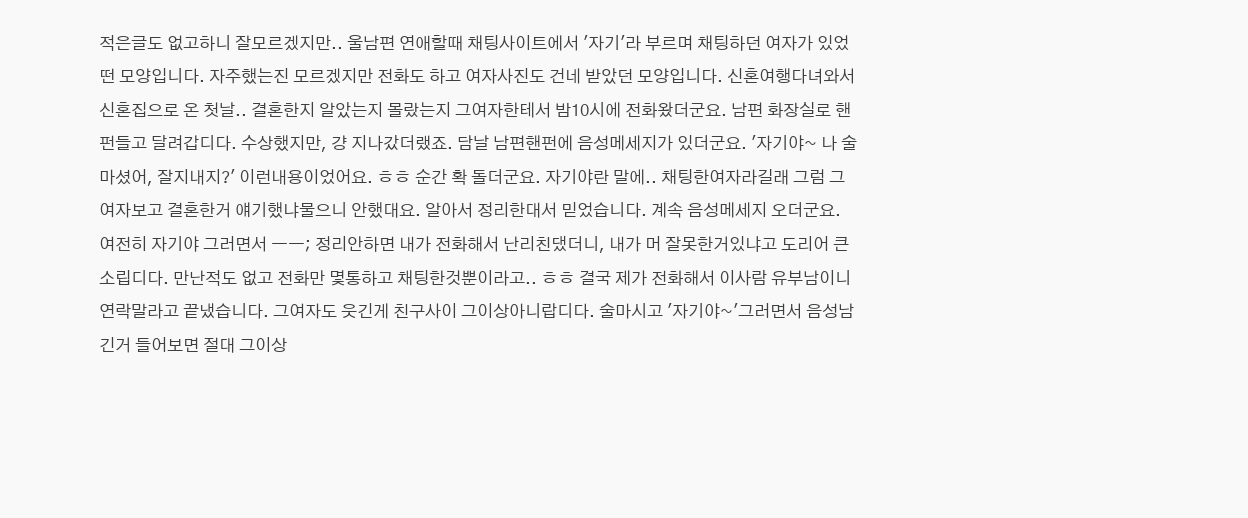적은글도 없고하니 잘모르겠지만.. 울남편 연애할때 채팅사이트에서 '자기'라 부르며 채팅하던 여자가 있었떤 모양입니다. 자주했는진 모르겠지만 전화도 하고 여자사진도 건네 받았던 모양입니다. 신혼여행다녀와서 신혼집으로 온 첫날.. 결혼한지 알았는지 몰랐는지 그여자한테서 밤10시에 전화왔더군요. 남편 화장실로 핸펀들고 달려갑디다. 수상했지만, 걍 지나갔더랬죠. 담날 남편핸펀에 음성메세지가 있더군요. '자기야~ 나 술마셨어, 잘지내지?' 이런내용이었어요. ㅎㅎ 순간 확 돌더군요. 자기야란 말에.. 채팅한여자라길래 그럼 그여자보고 결혼한거 얘기했냐물으니 안했대요. 알아서 정리한대서 믿었습니다. 계속 음성메세지 오더군요. 여전히 자기야 그러면서 ㅡㅡ; 정리안하면 내가 전화해서 난리친댔더니, 내가 머 잘못한거있냐고 도리어 큰소립디다. 만난적도 없고 전화만 몇통하고 채팅한것뿐이라고.. ㅎㅎ 결국 제가 전화해서 이사람 유부남이니 연락말라고 끝냈습니다. 그여자도 웃긴게 친구사이 그이상아니랍디다. 술마시고 '자기야~'그러면서 음성남긴거 들어보면 절대 그이상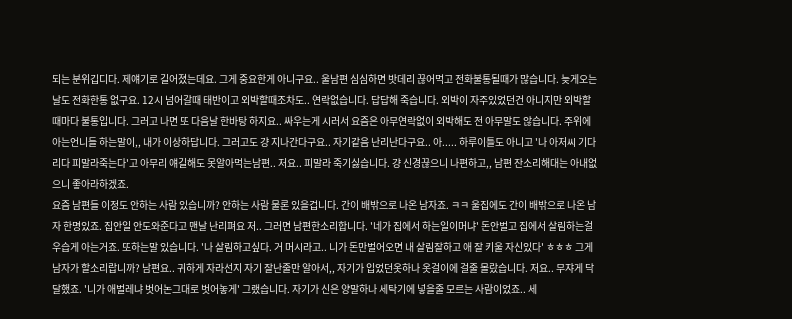되는 분위깁디다. 제얘기로 길어졌는데요. 그게 중요한게 아니구요.. 울남편 심심하면 밧데리 끊어먹고 전화불통될때가 많습니다. 늦게오는날도 전화한통 없구요. 12시 넘어갈때 태반이고 외박할때조차도.. 연락없습니다. 답답해 죽습니다. 외박이 자주있었던건 아니지만 외박할때마다 불통입니다. 그러고 나면 또 다음날 한바탕 하지요.. 싸우는게 시러서 요즘은 아무연락없이 외박해도 전 아무말도 않습니다. 주위에 아는언니들 하는말이,, 내가 이상하답니다. 그러고도 걍 지나간다구요.. 자기같음 난리난다구요.. 아..... 하루이틀도 아니고 '나 아저씨 기다리다 피말라죽는다'고 아무리 얘길해도 못알아먹는남편.. 저요.. 피말라 죽기싫습니다. 걍 신경끊으니 나편하고,, 남편 잔소리해대는 아내없으니 좋아라하겠죠.
요즘 남편들 이정도 안하는 사람 있습니까? 안하는 사람 물론 있을겁니다. 간이 배밖으로 나온 남자죠. ㅋㅋ 울집에도 간이 배밖으로 나온 남자 한명있죠. 집안일 안도와준다고 맨날 난리펴요 저.. 그러면 남편한소리합니다. '네가 집에서 하는일이머냐' 돈안벌고 집에서 살림하는걸 우습게 아는거죠. 또하는말 있습니다. '나 살림하고싶다. 거 머시라고.. 니가 돈만벌어오면 내 살림잘하고 애 잘 키울 자신있다' ㅎㅎㅎ 그게 남자가 할소리랍니까? 남편요.. 귀하게 자라선지 자기 잘난줄만 알아서,, 자기가 입었던옷하나 옷걸이에 걸줄 몰랐습니다. 저요.. 무쟈게 닥달했죠. '니가 애벌레냐 벗어논그대로 벗어놓게' 그랬습니다. 자기가 신은 양말하나 세탁기에 넣을줄 모르는 사람이었죠.. 세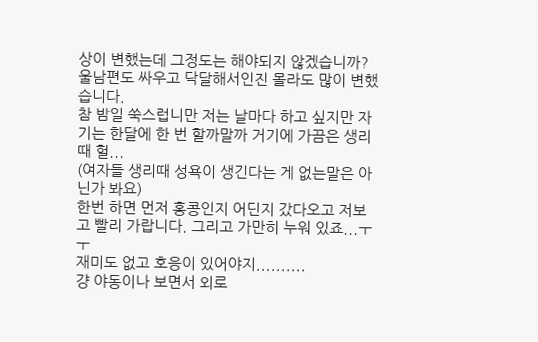상이 변했는데 그정도는 해야되지 않겠습니까? 울남편도 싸우고 닥달해서인진 몰라도 많이 변했습니다.
참 밤일 쑥스럽니만 저는 날마다 하고 싶지만 자기는 한달에 한 번 할까말까 거기에 가끔은 생리때 헐...
(여자들 생리때 성욕이 생긴다는 게 없는말은 아닌가 봐요)
한번 하면 먼저 홍콩인지 어딘지 갔다오고 저보고 빨리 가랍니다. 그리고 가만히 누워 있죠...ㅜㅜ
재미도 없고 호응이 있어야지..........
걍 야동이나 보면서 외로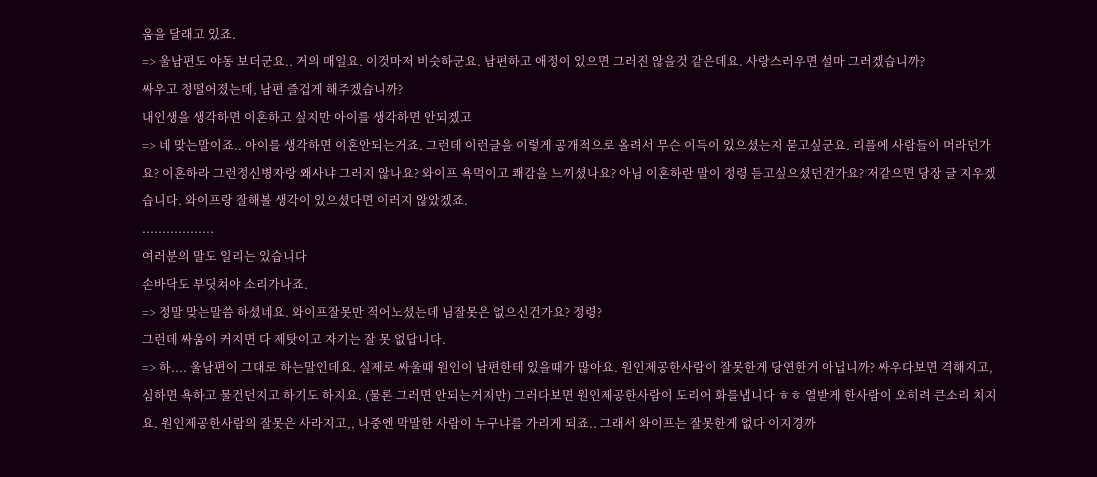움을 달래고 있죠.
=> 울남편도 야동 보더군요.. 거의 매일요. 이것마저 비슷하군요. 남편하고 애정이 있으면 그러진 않을것 같은데요. 사랑스러우면 설마 그러겠습니까?
싸우고 정떨어졌는데, 남편 즐겁게 해주겠습니까?
내인생을 생각하면 이혼하고 싶지만 아이를 생각하면 안되겠고
=> 네 맞는말이죠.. 아이를 생각하면 이혼안되는거죠. 그런데 이런글을 이렇게 공개적으로 올려서 무슨 이득이 있으셨는지 묻고싶군요. 리플에 사람들이 머라던가요? 이혼하라 그런정신병자랑 왜사냐 그러지 않나요? 와이프 욕먹이고 쾌감을 느끼셨나요? 아님 이혼하란 말이 정령 듣고싶으셨던건가요? 저같으면 당장 글 지우겠습니다. 와이프랑 잘해볼 생각이 있으셨다면 이러지 않았겠죠.
..................
여러분의 말도 일리는 있습니다
손바닥도 부딧쳐야 소리가나죠.
=> 정말 맞는말씀 하셨네요. 와이프잘못만 적어노셨는데 님잘못은 없으신건가요? 정령?
그런데 싸움이 커지면 다 제탓이고 자기는 잘 못 없답니다.
=> 하.... 울남편이 그대로 하는말인데요. 실제로 싸울때 원인이 남편한테 있을때가 많아요. 원인제공한사람이 잘못한게 당연한거 아닙니까? 싸우다보면 격해지고, 심하면 욕하고 물건던지고 하기도 하지요. (물론 그러면 안되는거지만) 그러다보면 원인제공한사람이 도리어 화를냅니다 ㅎㅎ 열받게 한사람이 오히려 큰소리 치지요. 원인제공한사람의 잘못은 사라지고,, 나중엔 막말한 사람이 누구냐를 가리게 되죠.. 그래서 와이프는 잘못한게 없다 이지경까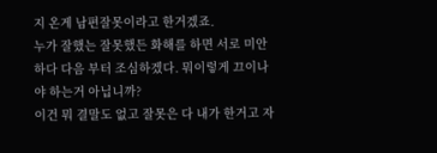지 온게 남편잘못이라고 한거겠죠.
누가 잘했는 잘못했든 화해를 하면 서로 미안하다 다음 부터 조심하겠다. 뭐이렇게 끄이나야 하는거 아닙니까?
이건 뭐 결말도 없고 잘못은 다 내가 한거고 자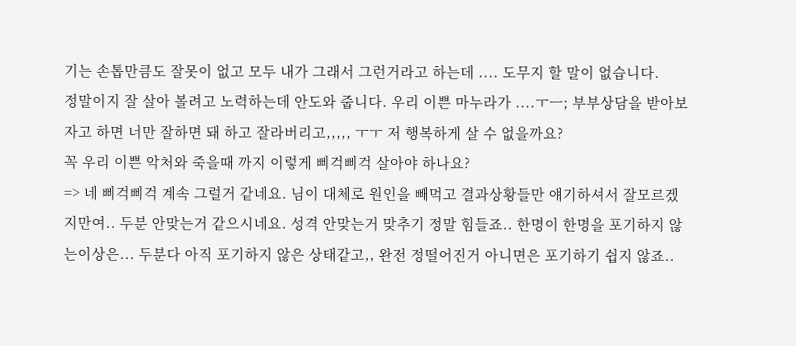기는 손톱만큼도 잘못이 없고 모두 내가 그래서 그런거라고 하는데 .... 도무지 할 말이 없습니다.
정말이지 잘 살아 볼려고 노력하는데 안도와 줍니다. 우리 이쁜 마누라가 ....ㅜㅡ; 부부상담을 받아보자고 하면 너만 잘하면 돼 하고 잘라버리고,,,,, ㅜㅜ 저 행복하게 살 수 없을까요?
꼭 우리 이쁜 악처와 죽을때 까지 이렇게 삐걱삐걱 살아야 하나요?
=> 네 삐걱삐걱 계속 그럴거 같네요. 님이 대체로 원인을 빼먹고 결과상황들만 얘기하셔서 잘모르겠지만여.. 두분 안맞는거 같으시네요. 성격 안맞는거 맞추기 정말 힘들죠.. 한명이 한명을 포기하지 않는이상은... 두분다 아직 포기하지 않은 상태같고,, 완전 정떨어진거 아니면은 포기하기 쉽지 않죠..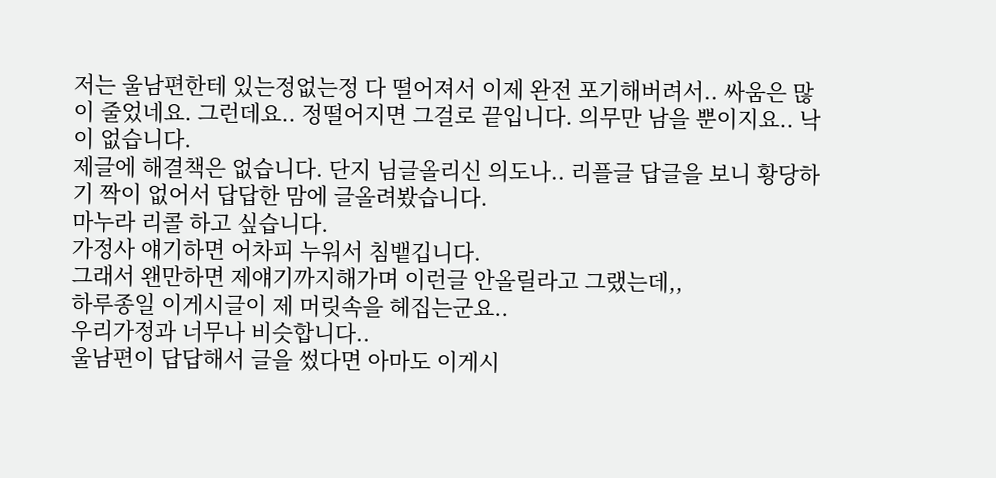저는 울남편한테 있는정없는정 다 떨어져서 이제 완전 포기해버려서.. 싸움은 많이 줄었네요. 그런데요.. 정떨어지면 그걸로 끝입니다. 의무만 남을 뿐이지요.. 낙이 없습니다.
제글에 해결책은 없습니다. 단지 님글올리신 의도나.. 리플글 답글을 보니 황당하기 짝이 없어서 답답한 맘에 글올려봤습니다.
마누라 리콜 하고 싶습니다.
가정사 얘기하면 어차피 누워서 침뱉깁니다.
그래서 왠만하면 제얘기까지해가며 이런글 안올릴라고 그랬는데,,
하루종일 이게시글이 제 머릿속을 헤집는군요..
우리가정과 너무나 비슷합니다..
울남편이 답답해서 글을 썼다면 아마도 이게시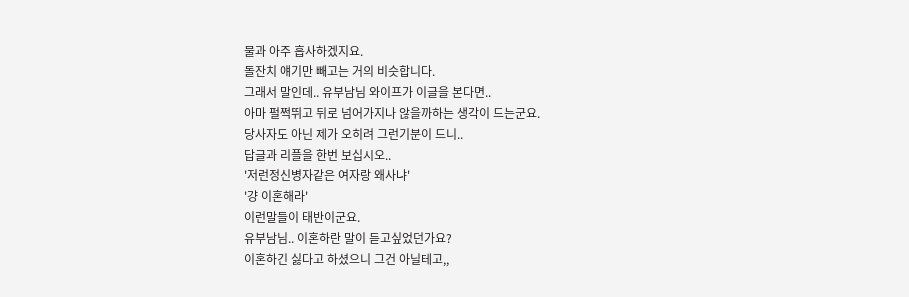물과 아주 흡사하겠지요.
돌잔치 얘기만 빼고는 거의 비슷합니다.
그래서 말인데.. 유부남님 와이프가 이글을 본다면..
아마 펄쩍뛰고 뒤로 넘어가지나 않을까하는 생각이 드는군요.
당사자도 아닌 제가 오히려 그런기분이 드니..
답글과 리플을 한번 보십시오..
'저런정신병자같은 여자랑 왜사냐'
'걍 이혼해라'
이런말들이 태반이군요.
유부남님.. 이혼하란 말이 듣고싶었던가요?
이혼하긴 싫다고 하셨으니 그건 아닐테고,,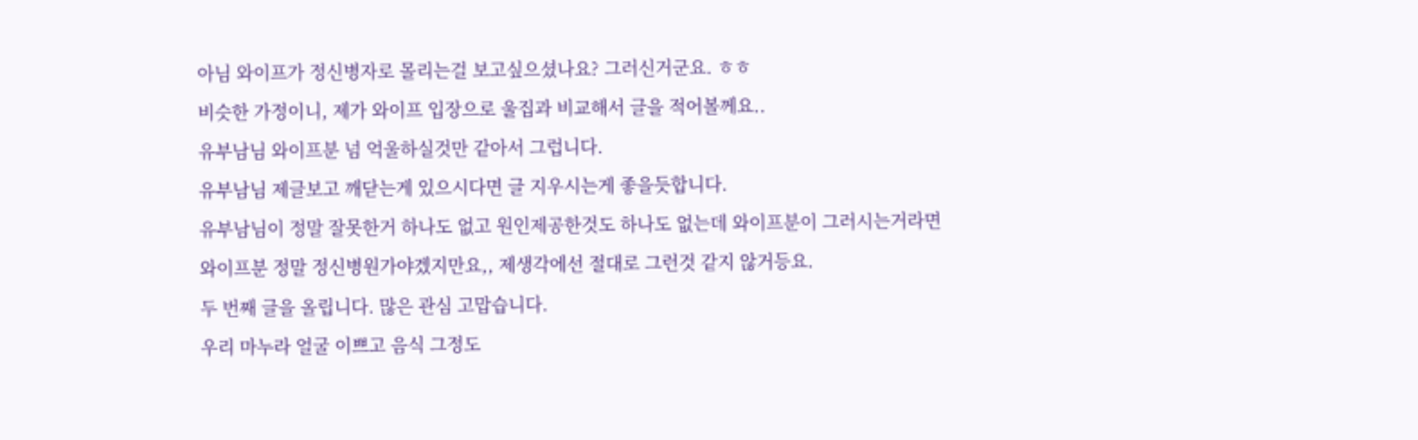아님 와이프가 정신병자로 몰리는걸 보고싶으셨나요? 그러신거군요. ㅎㅎ
비슷한 가정이니, 제가 와이프 입장으로 울집과 비교해서 글을 적어볼께요..
유부남님 와이프분 넘 억울하실것만 같아서 그럽니다.
유부남님 제글보고 깨닫는게 있으시다면 글 지우시는게 좋을듯합니다.
유부남님이 정말 잘못한거 하나도 없고 원인제공한것도 하나도 없는데 와이프분이 그러시는거라면
와이프분 정말 정신병원가야겠지만요,, 제생각에선 절대로 그런것 같지 않거등요.
두 번째 글을 올립니다. 많은 관심 고맙습니다.
우리 마누라 얼굴 이쁘고 음식 그정도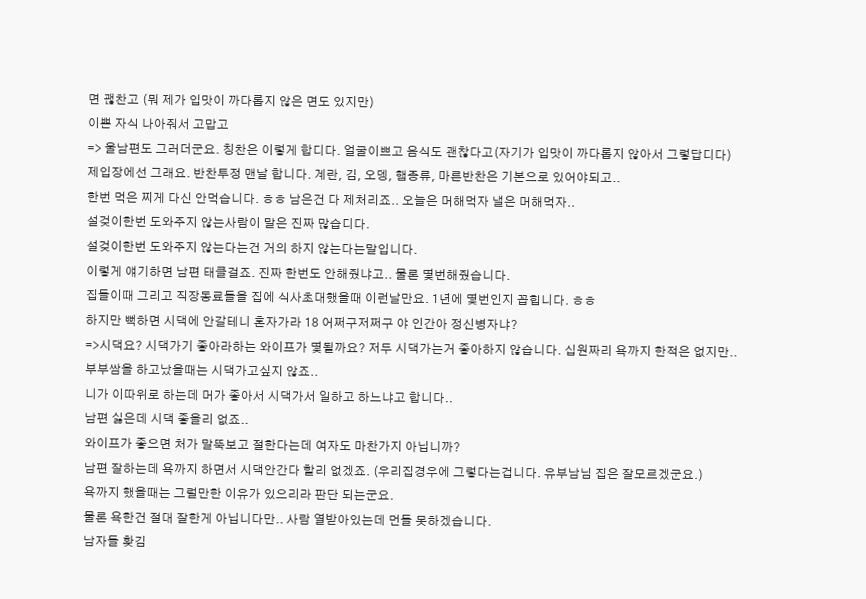면 괞찬고 (뭐 제가 입맛이 까다롭지 않은 면도 있지만)
이쁜 자식 나아줘서 고맙고
=> 울남편도 그러더군요. 칭찬은 이렇게 합디다. 얼굴이쁘고 음식도 괜찮다고(자기가 입맛이 까다롭지 않아서 그렇답디다)
제입장에선 그래요. 반찬투정 맨날 합니다. 계란, 김, 오뎅, 햄종류, 마른반찬은 기본으로 있어야되고..
한번 먹은 찌게 다신 안먹습니다. ㅎㅎ 남은건 다 제처리죠.. 오늘은 머해먹자 낼은 머해먹자..
설겆이한번 도와주지 않는사람이 말은 진짜 많습디다.
설겆이한번 도와주지 않는다는건 거의 하지 않는다는말입니다.
이렇게 얘기하면 남편 태클걸죠. 진짜 한번도 안해줬냐고.. 물론 몇번해줬습니다.
집들이때 그리고 직장동료들을 집에 식사초대했을때 이런날만요. 1년에 몇번인지 꼽힙니다. ㅎㅎ
하지만 뻑하면 시댁에 안갈테니 혼자가라 18 어쩌구저쩌구 야 인간아 정신병자냐?
=>시댁요? 시댁가기 좋아라하는 와이프가 몇될까요? 저두 시댁가는거 좋아하지 않습니다. 십원짜리 욕까지 한적은 없지만..
부부쌈을 하고났을때는 시댁가고싶지 않죠..
니가 이따위로 하는데 머가 좋아서 시댁가서 일하고 하느냐고 합니다..
남편 싫은데 시댁 좋을리 없죠..
와이프가 좋으면 처가 말뚝보고 절한다는데 여자도 마찬가지 아닙니까?
남편 잘하는데 욕까지 하면서 시댁안간다 할리 없겠죠. (우리집경우에 그렇다는겁니다. 유부남님 집은 잘모르겠군요.)
욕까지 했을때는 그럴만한 이유가 있으리라 판단 되는군요.
물론 욕한건 절대 잘한게 아닙니다만.. 사람 열받아있는데 먼들 못하겠습니다.
남자들 홧김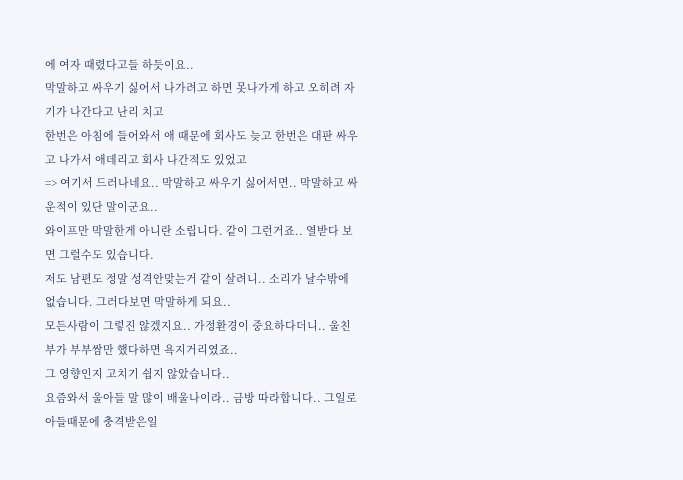에 여자 때렸다고들 하듯이요..
막말하고 싸우기 싫어서 나가려고 하면 못나가게 하고 오히려 자기가 나간다고 난리 치고
한번은 아침에 들어와서 애 때문에 회사도 늦고 한번은 대판 싸우고 나가서 애데리고 회사 나간적도 있었고
=> 여기서 드러나네요.. 막말하고 싸우기 싫어서면.. 막말하고 싸운적이 있단 말이군요..
와이프만 막말한게 아니란 소립니다. 같이 그런거죠.. 열받다 보면 그럴수도 있습니다.
저도 남편도 정말 성격안맞는거 같이 살려니.. 소리가 날수밖에 없습니다. 그러다보면 막말하게 되요..
모든사람이 그렇진 않겠지요.. 가정환경이 중요하다더니.. 울친부가 부부쌈만 했다하면 욕지거리였죠..
그 영향인지 고치기 쉽지 않았습니다..
요즘와서 울아들 말 많이 배울나이라.. 금방 따라합니다.. 그일로 아들때문에 충격받은일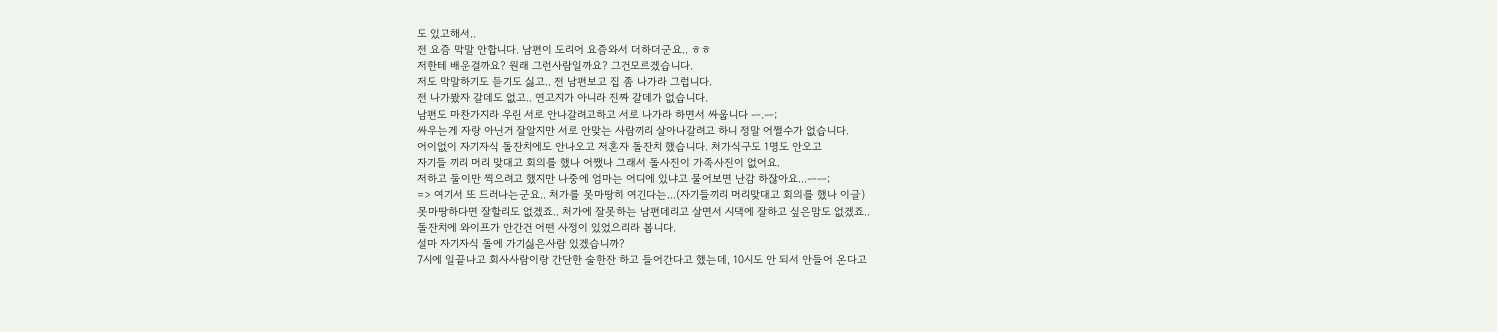도 있고해서..
전 요즘 막말 안합니다. 남편이 도리어 요즘와서 더하더군요.. ㅎㅎ
저한테 배운걸까요? 원래 그런사람일까요? 그건모르겠습니다.
저도 막말하기도 듣기도 싫고.. 전 남편보고 집 좀 나가라 그럽니다.
전 나가봤자 갈데도 없고.. 연고지가 아니라 진짜 갈데가 없습니다.
남편도 마찬가지라 우린 서로 안나갈려고하고 서로 나가라 하면서 싸웁니다 ㅡ.ㅡ;
싸우는게 자랑 아닌거 잘알지만 서로 안맞는 사람끼리 살아나갈려고 하니 정말 어쩔수가 없습니다.
어이없이 자기자식 돌잔치에도 안나오고 저혼자 돌잔치 했습니다. 처가식구도 1명도 안오고
자기들 끼리 머리 맞대고 회의를 했나 어쨌나 그래서 돌사진이 가족사진이 없어요.
저하고 둘이만 찍으려고 했지만 나중에 엄마는 어디에 있냐고 물어보면 난감 하잖아요...ㅡㅡ;
=> 여기서 또 드러나는군요.. 처가를 못마땅히 여긴다는...(자기들끼리 머리맞대고 회의를 했나 이글)
못마땅하다면 잘할리도 없겠죠.. 처가에 잘못하는 남편데리고 살면서 시댁에 잘하고 싶은맘도 없겠죠..
돌잔치에 와이프가 안간건 어떤 사정이 있었으리라 봅니다.
설마 자기자식 돌에 가기싫은사람 있겠습니까?
7시에 일끝나고 회사사람이랑 간단한 술한잔 하고 들어간다고 했는데, 10시도 안 되서 안들어 온다고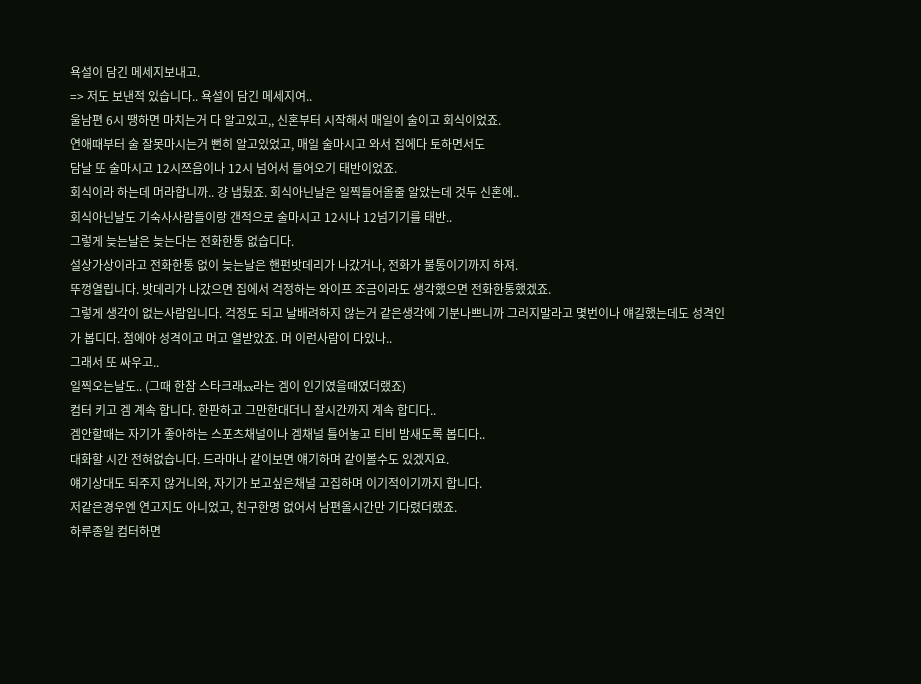욕설이 담긴 메세지보내고.
=> 저도 보낸적 있습니다.. 욕설이 담긴 메세지여..
울남편 6시 땡하면 마치는거 다 알고있고,, 신혼부터 시작해서 매일이 술이고 회식이었죠.
연애때부터 술 잘못마시는거 뻔히 알고있었고, 매일 술마시고 와서 집에다 토하면서도
담날 또 술마시고 12시쯔음이나 12시 넘어서 들어오기 태반이었죠.
회식이라 하는데 머라합니까.. 걍 냅뒀죠. 회식아닌날은 일찍들어올줄 알았는데 것두 신혼에..
회식아닌날도 기숙사사람들이랑 갠적으로 술마시고 12시나 12넘기기를 태반..
그렇게 늦는날은 늦는다는 전화한통 없습디다.
설상가상이라고 전화한통 없이 늦는날은 핸펀밧데리가 나갔거나, 전화가 불통이기까지 하져.
뚜껑열립니다. 밧데리가 나갔으면 집에서 걱정하는 와이프 조금이라도 생각했으면 전화한통했겠죠.
그렇게 생각이 없는사람입니다. 걱정도 되고 날배려하지 않는거 같은생각에 기분나쁘니까 그러지말라고 몇번이나 얘길했는데도 성격인가 봅디다. 첨에야 성격이고 머고 열받았죠. 머 이런사람이 다있나..
그래서 또 싸우고..
일찍오는날도.. (그때 한참 스타크래xx라는 겜이 인기였을때였더랬죠)
컴터 키고 겜 계속 합니다. 한판하고 그만한대더니 잘시간까지 계속 합디다..
겜안할때는 자기가 좋아하는 스포츠채널이나 겜채널 틀어놓고 티비 밤새도록 봅디다..
대화할 시간 전혀없습니다. 드라마나 같이보면 얘기하며 같이볼수도 있겠지요.
얘기상대도 되주지 않거니와, 자기가 보고싶은채널 고집하며 이기적이기까지 합니다.
저같은경우엔 연고지도 아니었고, 친구한명 없어서 남편올시간만 기다렸더랬죠.
하루종일 컴터하면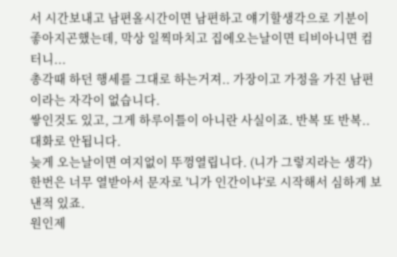서 시간보내고 남편올시간이면 남편하고 얘기할생각으로 기분이 좋아지곤했는데, 막상 일찍마치고 집에오는날이면 티비아니면 컴터니...
총각때 하던 행세를 그대로 하는거져.. 가장이고 가정을 가진 남편이라는 자각이 없습니다.
쌓인것도 있고, 그게 하루이틀이 아니란 사실이죠. 반복 또 반복.. 대화로 안됩니다.
늦게 오는날이면 여지없이 뚜껑열립니다. (니가 그렇지라는 생각)
한번은 너무 열받아서 문자로 '니가 인간이냐'로 시작해서 심하게 보낸적 있죠.
원인제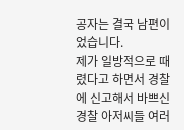공자는 결국 남편이었습니다.
제가 일방적으로 때렸다고 하면서 경찰에 신고해서 바쁘신 경찰 아저씨들 여러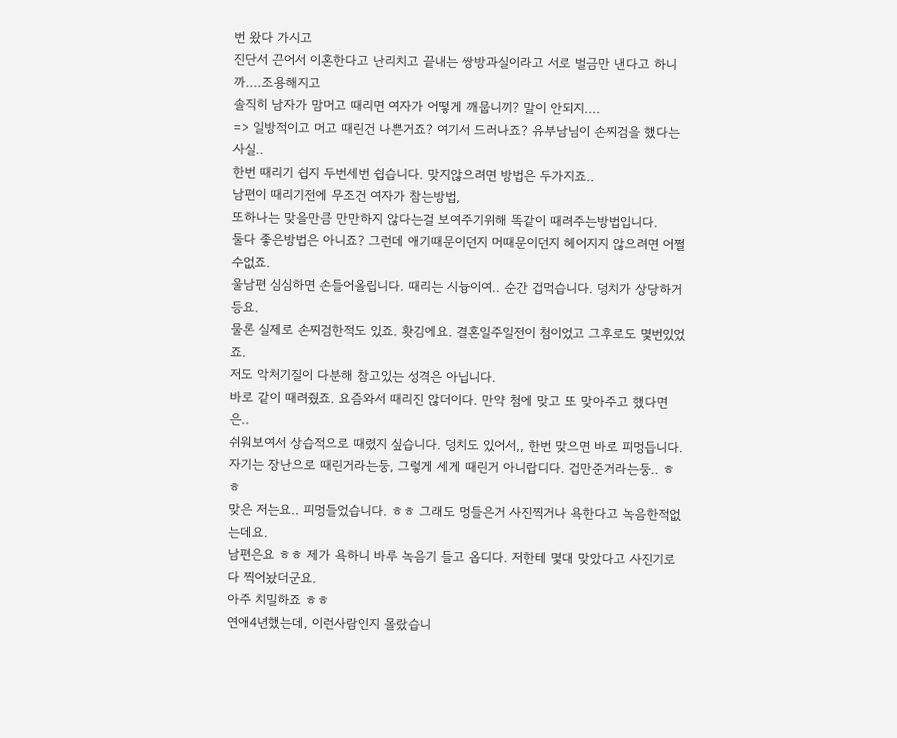번 왔다 가시고
진단서 끈어서 이혼한다고 난리치고 끝내는 쌍방과실이라고 서로 벌금만 낸다고 하니까....조용해지고
솔직히 남자가 맘머고 때리면 여자가 어떻게 깨뭅니끼? 말이 안되지....
=> 일방적이고 머고 때린건 나쁜거죠? 여기서 드러나죠? 유부남님이 손찌검을 했다는사실..
한번 때리기 쉽지 두번세번 쉽습니다. 맞지않으려면 방법은 두가지죠..
남편이 때리기전에 무조건 여자가 참는방법,
또하나는 맞을만큼 만만하지 않다는걸 보여주기위해 똑같이 때려주는방법입니다.
둘다 좋은방법은 아니죠? 그런데 애기때문이던지 머때문이던지 헤어지지 않으려면 어쩔수없죠.
울남편 심심하면 손들어올립니다. 때리는 시늉이여.. 순간 겁먹습니다. 덩치가 상당하거등요.
물론 실제로 손찌검한적도 있죠. 홧김에요. 결혼일주일전이 첨이었고 그후로도 몇번있었죠.
저도 악처기질이 다분해 참고있는 성격은 아닙니다.
바로 같이 때려줬죠. 요즘와서 때리진 않더이다. 만약 첨에 맞고 또 맞아주고 했다면은..
쉬워보여서 상습적으로 때렸지 싶습니다. 덩치도 있어서,, 한번 맞으면 바로 피멍듭니다.
자기는 장난으로 때린거라는둥, 그렇게 세게 때린거 아니랍디다. 겁만준거라는둥.. ㅎㅎ
맞은 저는요.. 피멍들었습니다. ㅎㅎ 그래도 멍들은거 사진찍거나 욕한다고 녹음한적없는데요.
남편은요 ㅎㅎ 제가 욕하니 바루 녹음기 들고 옵디다. 저한테 몇대 맞았다고 사진기로 다 찍어놨더군요.
아주 치밀하죠 ㅎㅎ
연애4년했는데, 이런사람인지 몰랐습니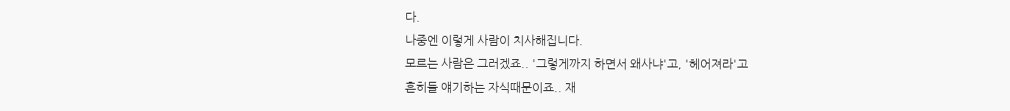다.
나중엔 이렇게 사람이 치사해집니다.
모르는 사람은 그러겠죠.. '그렇게까지 하면서 왜사냐'고, '헤어져라'고
흔히들 얘기하는 자식때문이죠.. 재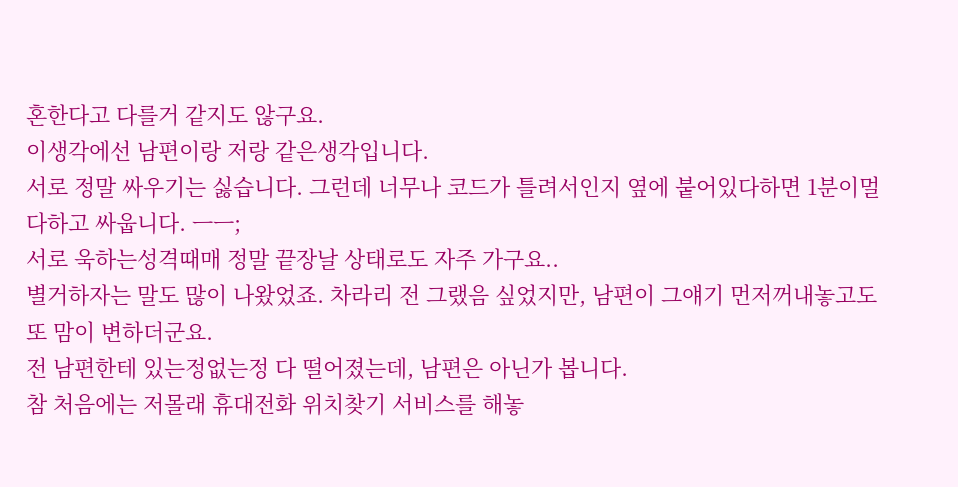혼한다고 다를거 같지도 않구요.
이생각에선 남편이랑 저랑 같은생각입니다.
서로 정말 싸우기는 싫습니다. 그런데 너무나 코드가 틀려서인지 옆에 붙어있다하면 1분이멀다하고 싸웁니다. ㅡㅡ;
서로 욱하는성격때매 정말 끝장날 상태로도 자주 가구요..
별거하자는 말도 많이 나왔었죠. 차라리 전 그랬음 싶었지만, 남편이 그얘기 먼저꺼내놓고도 또 맘이 변하더군요.
전 남편한테 있는정없는정 다 떨어졌는데, 남편은 아닌가 봅니다.
참 처음에는 저몰래 휴대전화 위치찾기 서비스를 해놓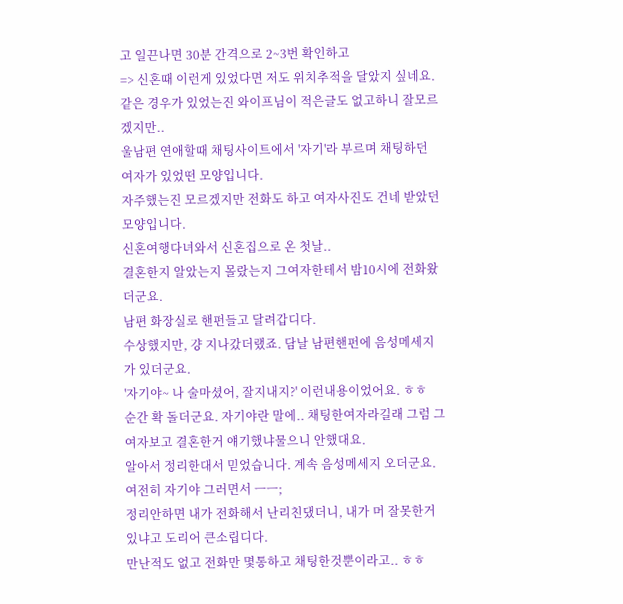고 일끈나면 30분 간격으로 2~3번 확인하고
=> 신혼때 이런게 있었다면 저도 위치추적을 달았지 싶네요.
같은 경우가 있었는진 와이프님이 적은글도 없고하니 잘모르겠지만..
울남편 연애할때 채팅사이트에서 '자기'라 부르며 채팅하던 여자가 있었떤 모양입니다.
자주했는진 모르겠지만 전화도 하고 여자사진도 건네 받았던 모양입니다.
신혼여행다녀와서 신혼집으로 온 첫날..
결혼한지 알았는지 몰랐는지 그여자한테서 밤10시에 전화왔더군요.
남편 화장실로 핸펀들고 달려갑디다.
수상했지만, 걍 지나갔더랬죠. 담날 남편핸펀에 음성메세지가 있더군요.
'자기야~ 나 술마셨어, 잘지내지?' 이런내용이었어요. ㅎㅎ
순간 확 돌더군요. 자기야란 말에.. 채팅한여자라길래 그럼 그여자보고 결혼한거 얘기했냐물으니 안했대요.
알아서 정리한대서 믿었습니다. 계속 음성메세지 오더군요. 여전히 자기야 그러면서 ㅡㅡ;
정리안하면 내가 전화해서 난리친댔더니, 내가 머 잘못한거있냐고 도리어 큰소립디다.
만난적도 없고 전화만 몇통하고 채팅한것뿐이라고.. ㅎㅎ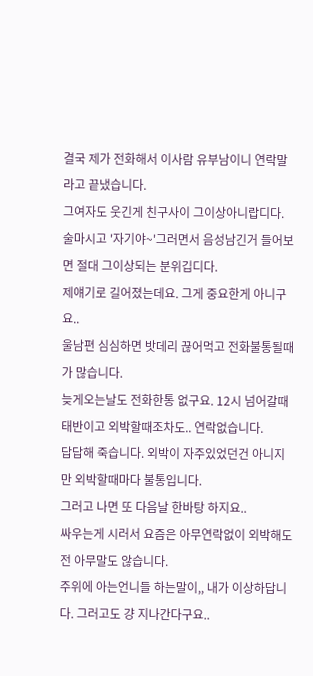결국 제가 전화해서 이사람 유부남이니 연락말라고 끝냈습니다.
그여자도 웃긴게 친구사이 그이상아니랍디다.
술마시고 '자기야~'그러면서 음성남긴거 들어보면 절대 그이상되는 분위깁디다.
제얘기로 길어졌는데요. 그게 중요한게 아니구요..
울남편 심심하면 밧데리 끊어먹고 전화불통될때가 많습니다.
늦게오는날도 전화한통 없구요. 12시 넘어갈때 태반이고 외박할때조차도.. 연락없습니다.
답답해 죽습니다. 외박이 자주있었던건 아니지만 외박할때마다 불통입니다.
그러고 나면 또 다음날 한바탕 하지요..
싸우는게 시러서 요즘은 아무연락없이 외박해도 전 아무말도 않습니다.
주위에 아는언니들 하는말이,, 내가 이상하답니다. 그러고도 걍 지나간다구요..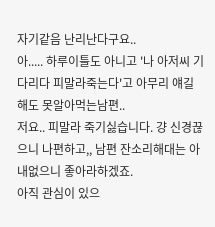자기같음 난리난다구요..
아..... 하루이틀도 아니고 '나 아저씨 기다리다 피말라죽는다'고 아무리 얘길해도 못알아먹는남편..
저요.. 피말라 죽기싫습니다. 걍 신경끊으니 나편하고,, 남편 잔소리해대는 아내없으니 좋아라하겠죠.
아직 관심이 있으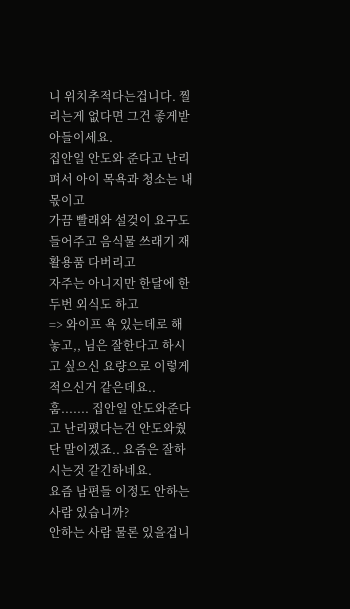니 위치추적다는겁니다. 찔리는게 없다면 그건 좋게받아들이세요.
집안일 안도와 준다고 난리펴서 아이 목욕과 청소는 내 몫이고
가끔 빨래와 설겆이 요구도 들어주고 음식물 쓰래기 재활용품 다버리고
자주는 아니지만 한달에 한두번 외식도 하고
=> 와이프 욕 있는데로 해놓고,, 님은 잘한다고 하시고 싶으신 요량으로 이렇게 적으신거 같은데요..
훔....... 집안일 안도와준다고 난리폈다는건 안도와줬단 말이겠죠.. 요즘은 잘하시는것 같긴하네요.
요즘 남편들 이정도 안하는 사람 있습니까?
안하는 사람 물론 있을겁니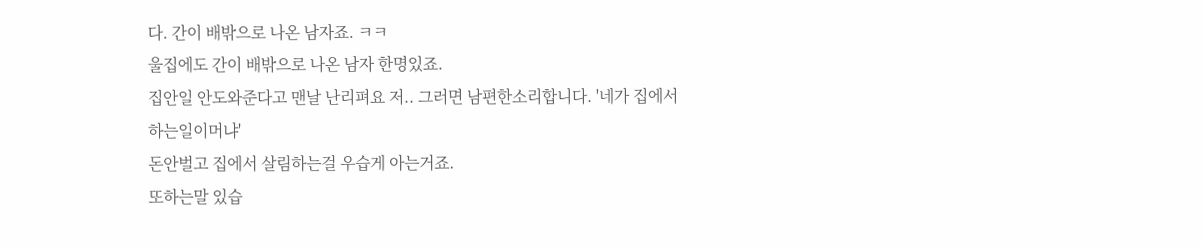다. 간이 배밖으로 나온 남자죠. ㅋㅋ
울집에도 간이 배밖으로 나온 남자 한명있죠.
집안일 안도와준다고 맨날 난리펴요 저.. 그러면 남편한소리합니다. '네가 집에서 하는일이머냐'
돈안벌고 집에서 살림하는걸 우습게 아는거죠.
또하는말 있습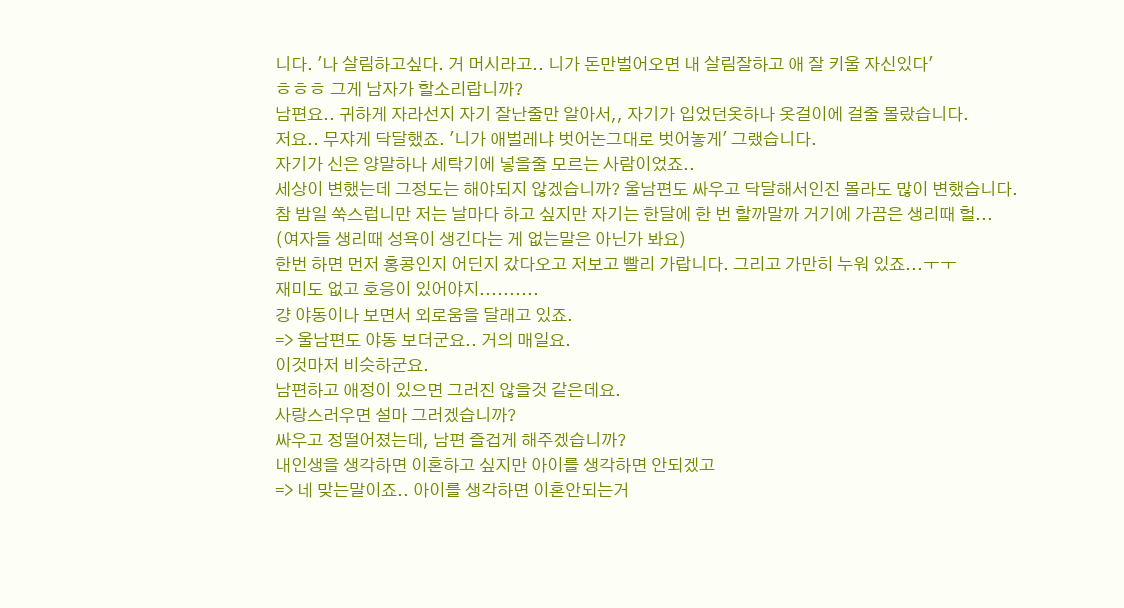니다. '나 살림하고싶다. 거 머시라고.. 니가 돈만벌어오면 내 살림잘하고 애 잘 키울 자신있다'
ㅎㅎㅎ 그게 남자가 할소리랍니까?
남편요.. 귀하게 자라선지 자기 잘난줄만 알아서,, 자기가 입었던옷하나 옷걸이에 걸줄 몰랐습니다.
저요.. 무쟈게 닥달했죠. '니가 애벌레냐 벗어논그대로 벗어놓게' 그랬습니다.
자기가 신은 양말하나 세탁기에 넣을줄 모르는 사람이었죠..
세상이 변했는데 그정도는 해야되지 않겠습니까? 울남편도 싸우고 닥달해서인진 몰라도 많이 변했습니다.
참 밤일 쑥스럽니만 저는 날마다 하고 싶지만 자기는 한달에 한 번 할까말까 거기에 가끔은 생리때 헐...
(여자들 생리때 성욕이 생긴다는 게 없는말은 아닌가 봐요)
한번 하면 먼저 홍콩인지 어딘지 갔다오고 저보고 빨리 가랍니다. 그리고 가만히 누워 있죠...ㅜㅜ
재미도 없고 호응이 있어야지..........
걍 야동이나 보면서 외로움을 달래고 있죠.
=> 울남편도 야동 보더군요.. 거의 매일요.
이것마저 비슷하군요.
남편하고 애정이 있으면 그러진 않을것 같은데요.
사랑스러우면 설마 그러겠습니까?
싸우고 정떨어졌는데, 남편 즐겁게 해주겠습니까?
내인생을 생각하면 이혼하고 싶지만 아이를 생각하면 안되겠고
=> 네 맞는말이죠.. 아이를 생각하면 이혼안되는거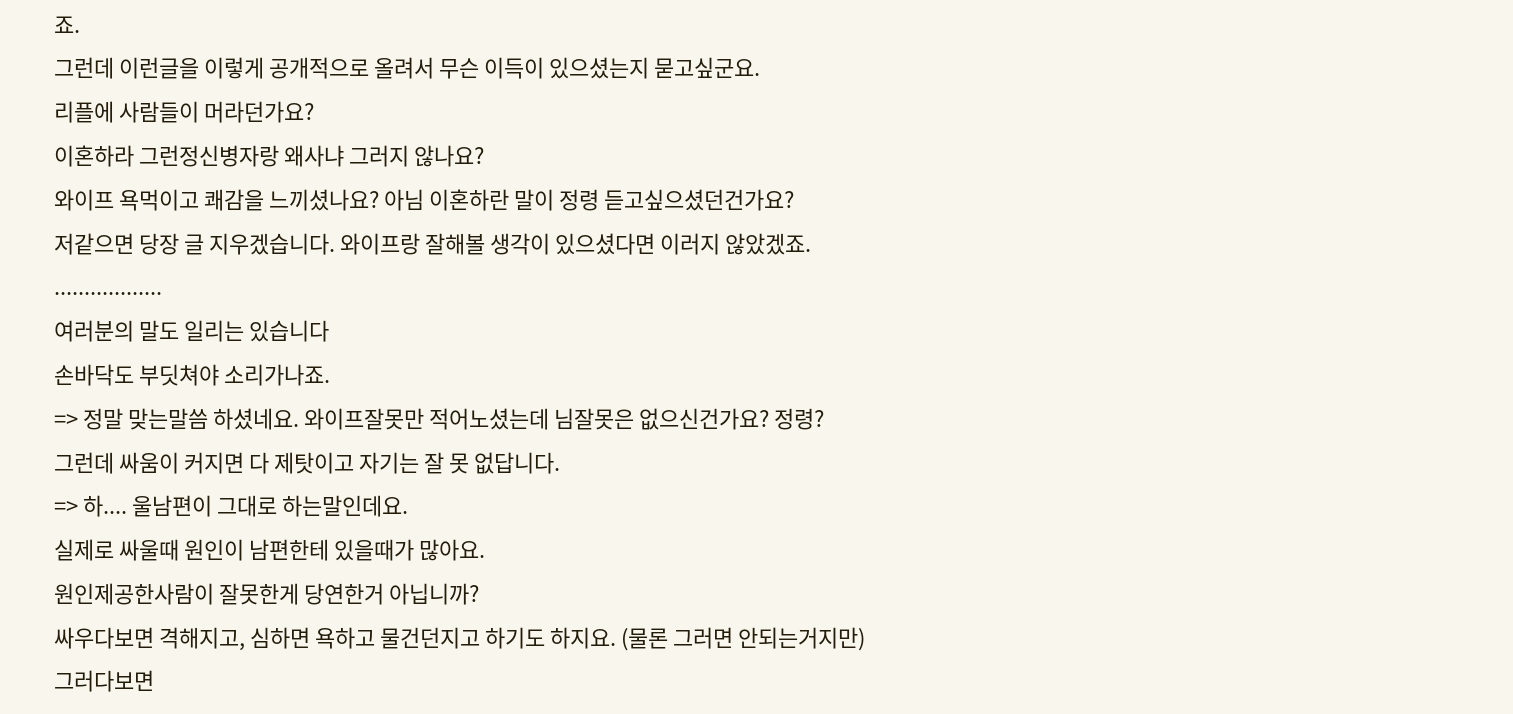죠.
그런데 이런글을 이렇게 공개적으로 올려서 무슨 이득이 있으셨는지 묻고싶군요.
리플에 사람들이 머라던가요?
이혼하라 그런정신병자랑 왜사냐 그러지 않나요?
와이프 욕먹이고 쾌감을 느끼셨나요? 아님 이혼하란 말이 정령 듣고싶으셨던건가요?
저같으면 당장 글 지우겠습니다. 와이프랑 잘해볼 생각이 있으셨다면 이러지 않았겠죠.
..................
여러분의 말도 일리는 있습니다
손바닥도 부딧쳐야 소리가나죠.
=> 정말 맞는말씀 하셨네요. 와이프잘못만 적어노셨는데 님잘못은 없으신건가요? 정령?
그런데 싸움이 커지면 다 제탓이고 자기는 잘 못 없답니다.
=> 하.... 울남편이 그대로 하는말인데요.
실제로 싸울때 원인이 남편한테 있을때가 많아요.
원인제공한사람이 잘못한게 당연한거 아닙니까?
싸우다보면 격해지고, 심하면 욕하고 물건던지고 하기도 하지요. (물론 그러면 안되는거지만)
그러다보면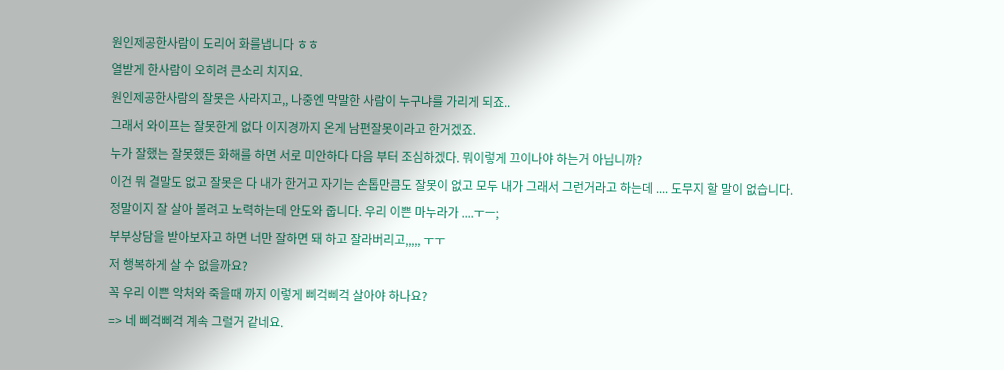원인제공한사람이 도리어 화를냅니다 ㅎㅎ
열받게 한사람이 오히려 큰소리 치지요.
원인제공한사람의 잘못은 사라지고,, 나중엔 막말한 사람이 누구냐를 가리게 되죠..
그래서 와이프는 잘못한게 없다 이지경까지 온게 남편잘못이라고 한거겠죠.
누가 잘했는 잘못했든 화해를 하면 서로 미안하다 다음 부터 조심하겠다. 뭐이렇게 끄이나야 하는거 아닙니까?
이건 뭐 결말도 없고 잘못은 다 내가 한거고 자기는 손톱만큼도 잘못이 없고 모두 내가 그래서 그런거라고 하는데 .... 도무지 할 말이 없습니다.
정말이지 잘 살아 볼려고 노력하는데 안도와 줍니다. 우리 이쁜 마누라가 ....ㅜㅡ;
부부상담을 받아보자고 하면 너만 잘하면 돼 하고 잘라버리고,,,,, ㅜㅜ
저 행복하게 살 수 없을까요?
꼭 우리 이쁜 악처와 죽을때 까지 이렇게 삐걱삐걱 살아야 하나요?
=> 네 삐걱삐걱 계속 그럴거 같네요.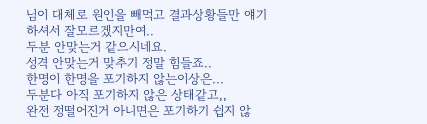님이 대체로 원인을 빼먹고 결과상황들만 얘기하셔서 잘모르겠지만여..
두분 안맞는거 같으시네요.
성격 안맞는거 맞추기 정말 힘들죠..
한명이 한명을 포기하지 않는이상은...
두분다 아직 포기하지 않은 상태같고,,
완전 정떨어진거 아니면은 포기하기 쉽지 않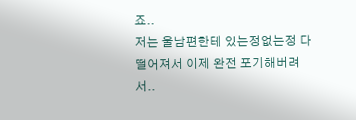죠..
저는 울남편한테 있는정없는정 다 떨어져서 이제 완전 포기해버려서..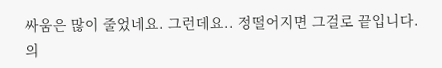싸움은 많이 줄었네요. 그런데요.. 정떨어지면 그걸로 끝입니다.
의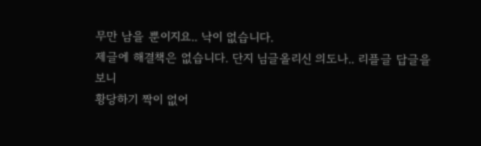무만 남을 뿐이지요.. 낙이 없습니다.
제글에 해결책은 없습니다. 단지 님글올리신 의도나.. 리플글 답글을 보니
황당하기 짝이 없어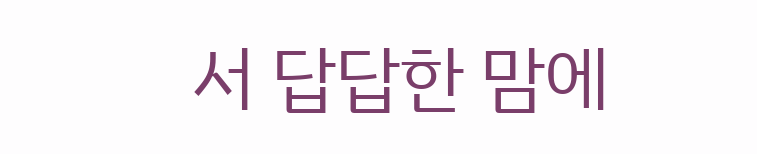서 답답한 맘에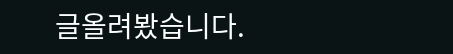글올려봤습니다.